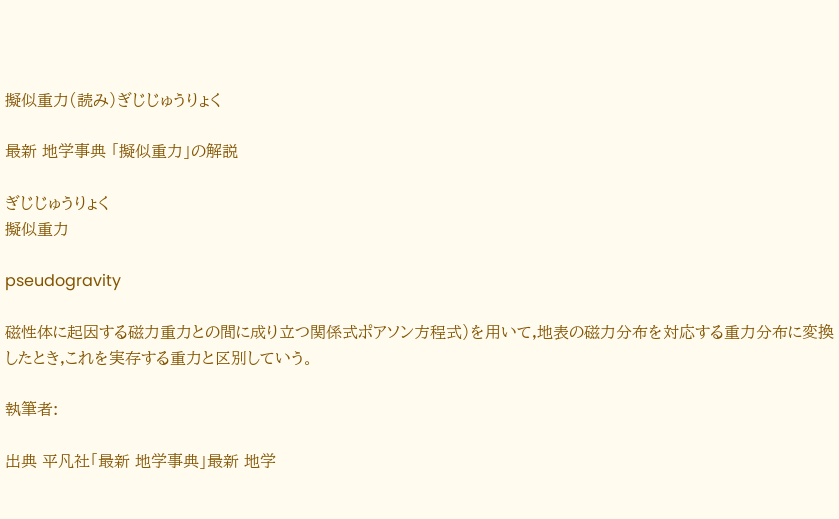擬似重力(読み)ぎじじゅうりょく

最新 地学事典 「擬似重力」の解説

ぎじじゅうりょく
擬似重力

pseudogravity

磁性体に起因する磁力重力との間に成り立つ関係式ポアソン方程式)を用いて,地表の磁力分布を対応する重力分布に変換したとき,これを実存する重力と区別していう。

執筆者:

出典 平凡社「最新 地学事典」最新 地学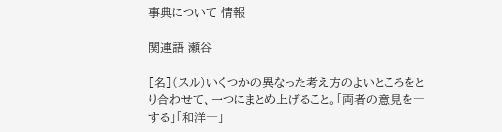事典について 情報

関連語 瀬谷

[名](スル)いくつかの異なった考え方のよいところをとり合わせて、一つにまとめ上げること。「両者の意見を―する」「和洋―」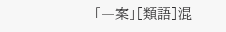「―案」[類語]混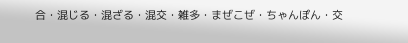合・混じる・混ざる・混交・雑多・まぜこぜ・ちゃんぽん・交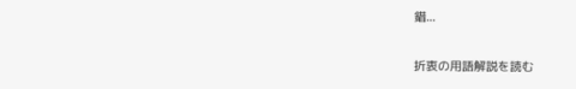錯...

折衷の用語解説を読む